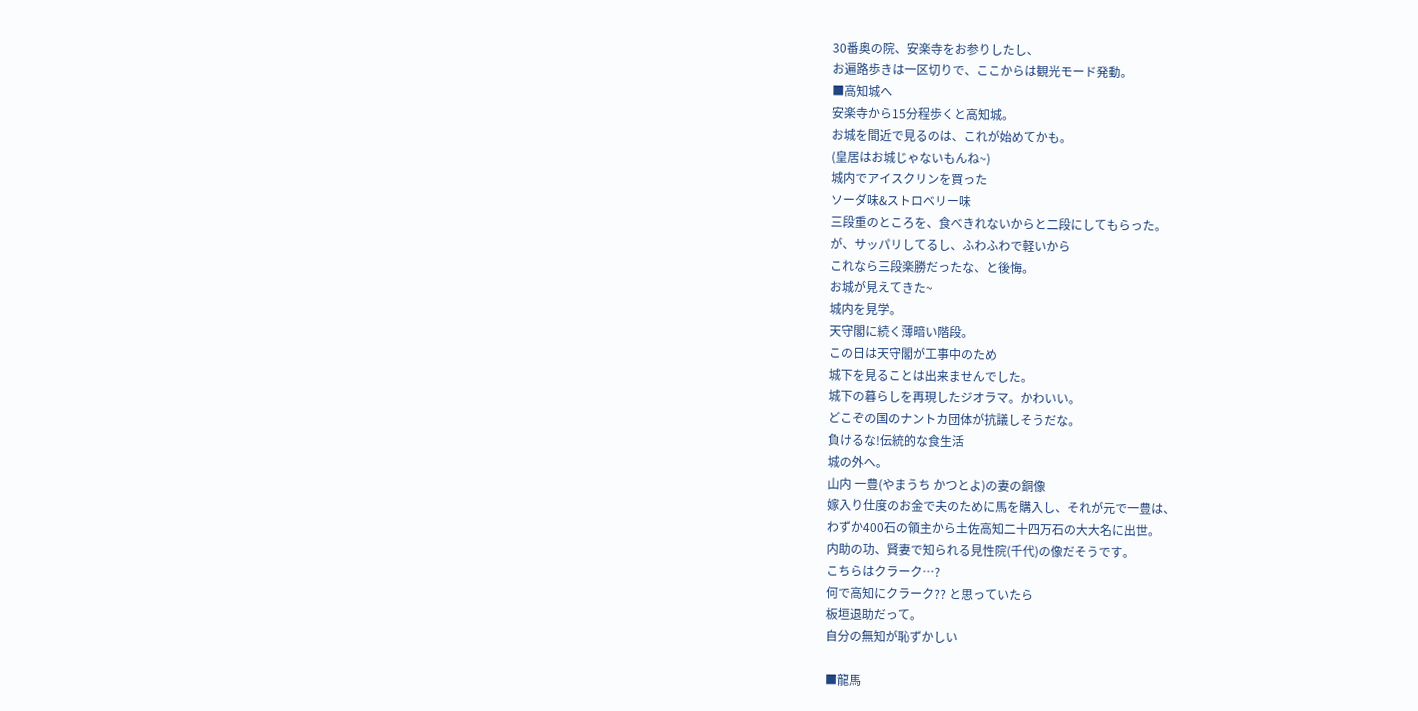30番奥の院、安楽寺をお参りしたし、
お遍路歩きは一区切りで、ここからは観光モード発動。
■高知城へ
安楽寺から15分程歩くと高知城。
お城を間近で見るのは、これが始めてかも。
(皇居はお城じゃないもんね~)
城内でアイスクリンを買った
ソーダ味&ストロベリー味
三段重のところを、食べきれないからと二段にしてもらった。
が、サッパリしてるし、ふわふわで軽いから
これなら三段楽勝だったな、と後悔。
お城が見えてきた~
城内を見学。
天守閣に続く薄暗い階段。
この日は天守閣が工事中のため
城下を見ることは出来ませんでした。
城下の暮らしを再現したジオラマ。かわいい。
どこぞの国のナントカ団体が抗議しそうだな。
負けるな!伝統的な食生活
城の外へ。
山内 一豊(やまうち かつとよ)の妻の銅像
嫁入り仕度のお金で夫のために馬を購入し、それが元で一豊は、
わずか400石の領主から土佐高知二十四万石の大大名に出世。
内助の功、賢妻で知られる見性院(千代)の像だそうです。
こちらはクラーク…?
何で高知にクラーク?? と思っていたら
板垣退助だって。
自分の無知が恥ずかしい

■龍馬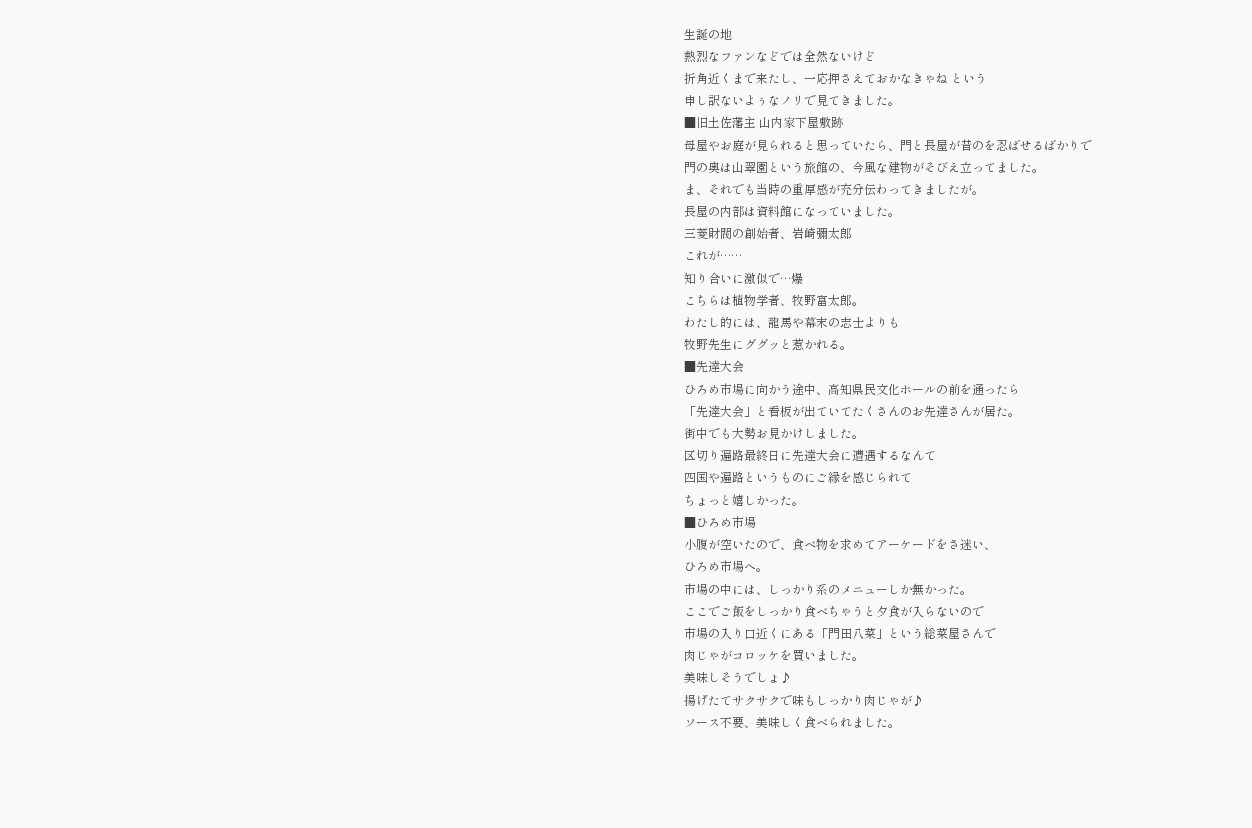生誕の地
熱烈なファンなどでは全然ないけど
折角近くまで来たし、一応押さえておかなきゃね という
申し訳ないよぅなノリで見てきました。
■旧土佐藩主 山内家下屋敷跡
母屋やお庭が見られると思っていたら、門と長屋が昔のを忍ばせるばかりで
門の奥は山翠園という旅館の、今風な建物がそびえ立ってました。
ま、それでも当時の重厚感が充分伝わってきましたが。
長屋の内部は資料館になっていました。
三菱財閥の創始者、岩崎彌太郎
これが……
知り合いに激似で…爆
こちらは植物学者、牧野富太郎。
わたし的には、龍馬や幕末の志士よりも
牧野先生にググッと惹かれる。
■先達大会
ひろめ市場に向かう途中、高知県民文化ホールの前を通ったら
「先達大会」と看板が出ていてたくさんのお先達さんが居た。
街中でも大勢お見かけしました。
区切り遍路最終日に先達大会に遭遇するなんて
四国や遍路というものにご縁を感じられて
ちょっと嬉しかった。
■ひろめ市場
小腹が空いたので、食べ物を求めてアーケードをさ迷い、
ひろめ市場へ。
市場の中には、しっかり系のメニューしか無かった。
ここでご飯をしっかり食べちゃうと夕食が入らないので
市場の入り口近くにある「門田八菜」という総菜屋さんで
肉じゃがコロッケを買いました。
美味しそうでしょ♪
揚げたてサクサクで味もしっかり肉じゃが♪
ソース不要、美味しく食べられました。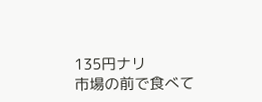135円ナリ
市場の前で食べて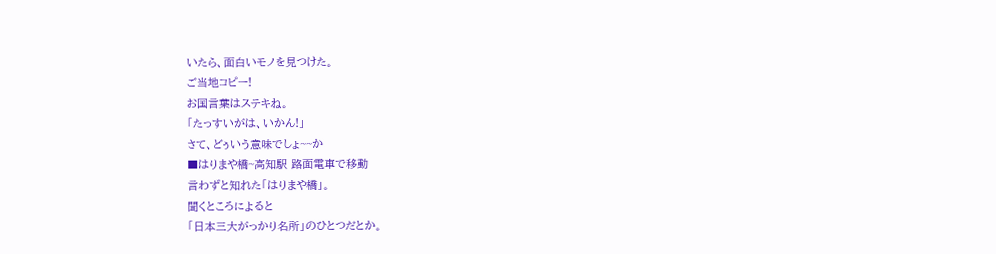いたら、面白いモノを見つけた。
ご当地コピー!
お国言葉はステキね。
「たっすいがは、いかん!」
さて、どぅいう意味でしょ~~か
■はりまや橋~高知駅 路面電車で移動
言わずと知れた「はりまや橋」。
聞くところによると
「日本三大がっかり名所」のひとつだとか。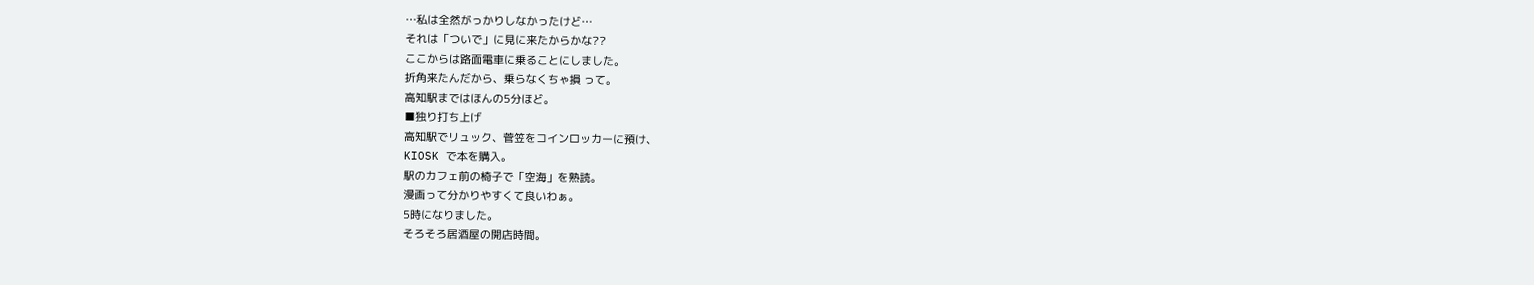…私は全然がっかりしなかったけど…
それは「ついで」に見に来たからかな??
ここからは路面電車に乗ることにしました。
折角来たんだから、乗らなくちゃ損 って。
高知駅まではほんの5分ほど。
■独り打ち上げ
高知駅でリュック、菅笠をコインロッカーに預け、
KIOSK で本を購入。
駅のカフェ前の椅子で「空海」を熟読。
漫画って分かりやすくて良いわぁ。
5時になりました。
そろそろ居酒屋の開店時間。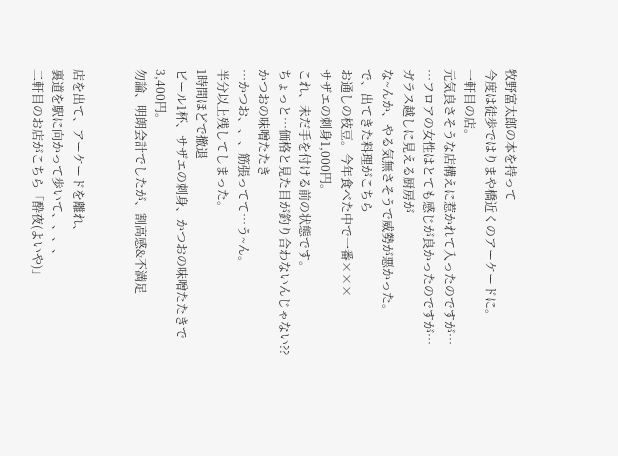牧野富太郎の本を持って
今度は徒歩ではりまや橋近くのアーケードに。
一軒目の店。
元気良さそうな店構えに惹かれて入ったのですが…
…フロアの女性はとても感じが良かったのですが…
ガラス越しに見える厨房が
な~んか、やる気無さそうで威勢が悪かった。
で、出てきた料理がこちら
お通しの枝豆。今年食べた中で一番×××
サザエの刺身1,000円。
これ、未だ手を付ける前の状態です。
ちょっと…価格と見た目が釣り合わないんじゃない??
かつおの味噌たたき
…かつお、、、筋張ってて…う~ん。
半分以上残してしまった。
1時間ほどで撤退
ビール1杯、サザエの刺身、かつおの味噌たたきで
3,400円。
勿論、明朗会計でしたが、割高感&不満足


店を出て、アーケードを離れ、
裏道を駅に向かって歩いて、、、、
二軒目のお店がこちら「酔夜(よいや)」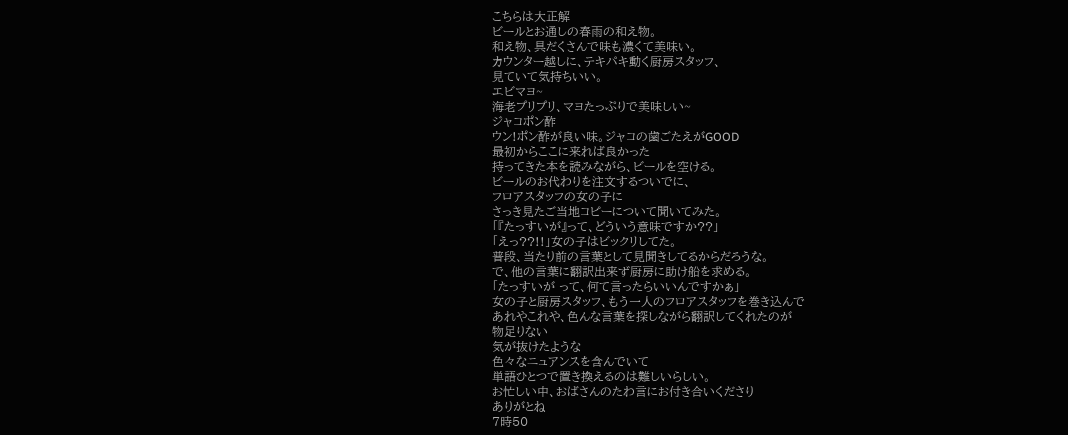こちらは大正解
ビールとお通しの春雨の和え物。
和え物、具だくさんで味も濃くて美味い。
カウンター越しに、テキパキ動く厨房スタッフ、
見ていて気持ちいい。
エビマヨ~
海老プリプリ、マヨたっぷりで美味しい~
ジャコポン酢
ウン!ポン酢が良い味。ジャコの歯ごたえがGOOD
最初からここに来れば良かった
持ってきた本を読みながら、ビールを空ける。
ビールのお代わりを注文するついでに、
フロアスタッフの女の子に
さっき見たご当地コピーについて聞いてみた。
「『たっすいが』って、どういう意味ですか??」
「えっ??!!」女の子はビックリしてた。
普段、当たり前の言葉として見聞きしてるからだろうな。
で、他の言葉に翻訳出来ず厨房に助け船を求める。
「たっすいが って、何て言ったらいいんですかぁ」
女の子と厨房スタッフ、もう一人のフロアスタッフを巻き込んで
あれやこれや、色んな言葉を探しながら翻訳してくれたのが
物足りない
気が抜けたような
色々なニュアンスを含んでいて
単語ひとつで置き換えるのは難しいらしい。
お忙しい中、おばさんのたわ言にお付き合いくださり
ありがとね
7時50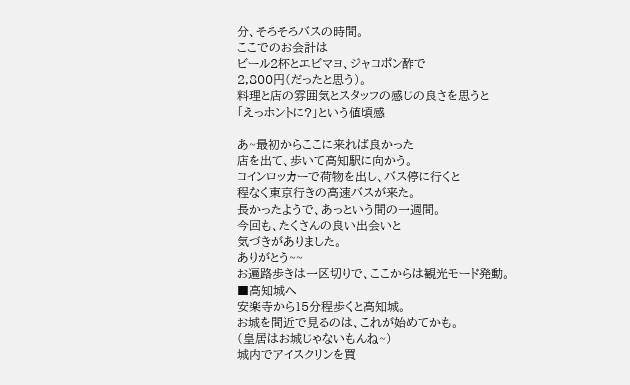分、そろそろバスの時間。
ここでのお会計は
ビール2杯とエビマヨ、ジャコポン酢で
2,800円(だったと思う)。
料理と店の雰囲気とスタッフの感じの良さを思うと
「えっホントに?」という値頃感

あ~最初からここに来れば良かった
店を出て、歩いて高知駅に向かう。
コインロッカーで荷物を出し、バス停に行くと
程なく東京行きの高速バスが来た。
長かったようで、あっという間の一週間。
今回も、たくさんの良い出会いと
気づきがありました。
ありがとう~~
お遍路歩きは一区切りで、ここからは観光モード発動。
■高知城へ
安楽寺から15分程歩くと高知城。
お城を間近で見るのは、これが始めてかも。
(皇居はお城じゃないもんね~)
城内でアイスクリンを買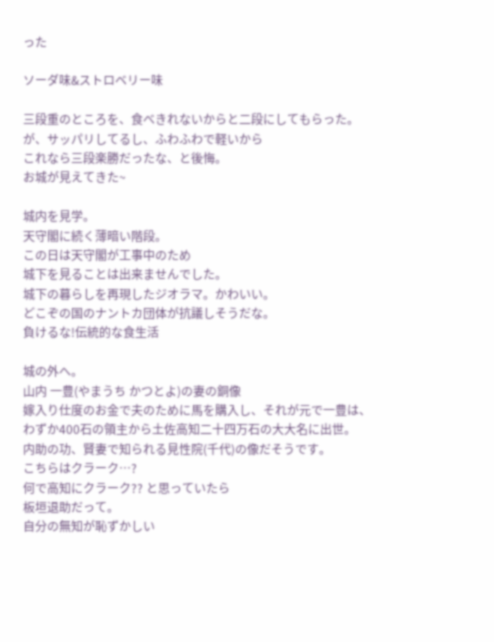った

ソーダ味&ストロベリー味

三段重のところを、食べきれないからと二段にしてもらった。
が、サッパリしてるし、ふわふわで軽いから
これなら三段楽勝だったな、と後悔。
お城が見えてきた~

城内を見学。
天守閣に続く薄暗い階段。
この日は天守閣が工事中のため
城下を見ることは出来ませんでした。
城下の暮らしを再現したジオラマ。かわいい。
どこぞの国のナントカ団体が抗議しそうだな。
負けるな!伝統的な食生活

城の外へ。
山内 一豊(やまうち かつとよ)の妻の銅像
嫁入り仕度のお金で夫のために馬を購入し、それが元で一豊は、
わずか400石の領主から土佐高知二十四万石の大大名に出世。
内助の功、賢妻で知られる見性院(千代)の像だそうです。
こちらはクラーク…?
何で高知にクラーク?? と思っていたら
板垣退助だって。
自分の無知が恥ずかしい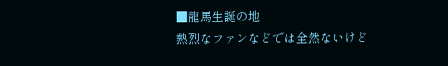■龍馬生誕の地
熱烈なファンなどでは全然ないけど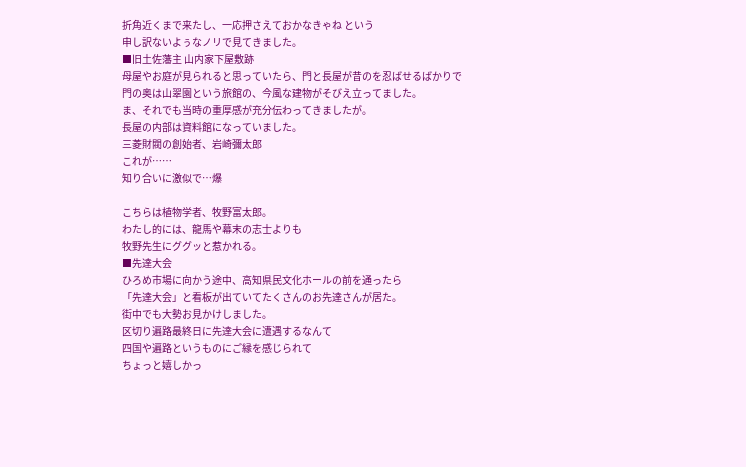折角近くまで来たし、一応押さえておかなきゃね という
申し訳ないよぅなノリで見てきました。
■旧土佐藩主 山内家下屋敷跡
母屋やお庭が見られると思っていたら、門と長屋が昔のを忍ばせるばかりで
門の奥は山翠園という旅館の、今風な建物がそびえ立ってました。
ま、それでも当時の重厚感が充分伝わってきましたが。
長屋の内部は資料館になっていました。
三菱財閥の創始者、岩崎彌太郎
これが……
知り合いに激似で…爆

こちらは植物学者、牧野富太郎。
わたし的には、龍馬や幕末の志士よりも
牧野先生にググッと惹かれる。
■先達大会
ひろめ市場に向かう途中、高知県民文化ホールの前を通ったら
「先達大会」と看板が出ていてたくさんのお先達さんが居た。
街中でも大勢お見かけしました。
区切り遍路最終日に先達大会に遭遇するなんて
四国や遍路というものにご縁を感じられて
ちょっと嬉しかっ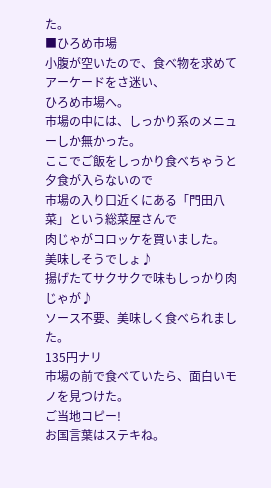た。
■ひろめ市場
小腹が空いたので、食べ物を求めてアーケードをさ迷い、
ひろめ市場へ。
市場の中には、しっかり系のメニューしか無かった。
ここでご飯をしっかり食べちゃうと夕食が入らないので
市場の入り口近くにある「門田八菜」という総菜屋さんで
肉じゃがコロッケを買いました。
美味しそうでしょ♪
揚げたてサクサクで味もしっかり肉じゃが♪
ソース不要、美味しく食べられました。
135円ナリ
市場の前で食べていたら、面白いモノを見つけた。
ご当地コピー!
お国言葉はステキね。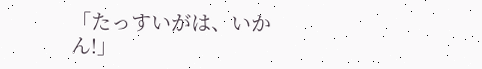「たっすいがは、いかん!」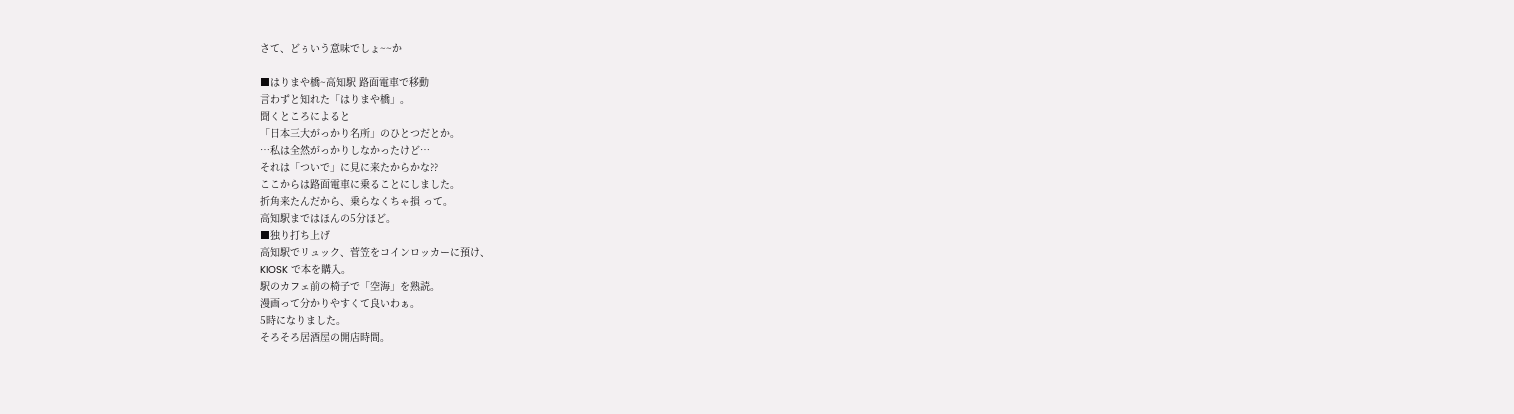さて、どぅいう意味でしょ~~か

■はりまや橋~高知駅 路面電車で移動
言わずと知れた「はりまや橋」。
聞くところによると
「日本三大がっかり名所」のひとつだとか。
…私は全然がっかりしなかったけど…
それは「ついで」に見に来たからかな??
ここからは路面電車に乗ることにしました。
折角来たんだから、乗らなくちゃ損 って。
高知駅まではほんの5分ほど。
■独り打ち上げ
高知駅でリュック、菅笠をコインロッカーに預け、
KIOSK で本を購入。
駅のカフェ前の椅子で「空海」を熟読。
漫画って分かりやすくて良いわぁ。
5時になりました。
そろそろ居酒屋の開店時間。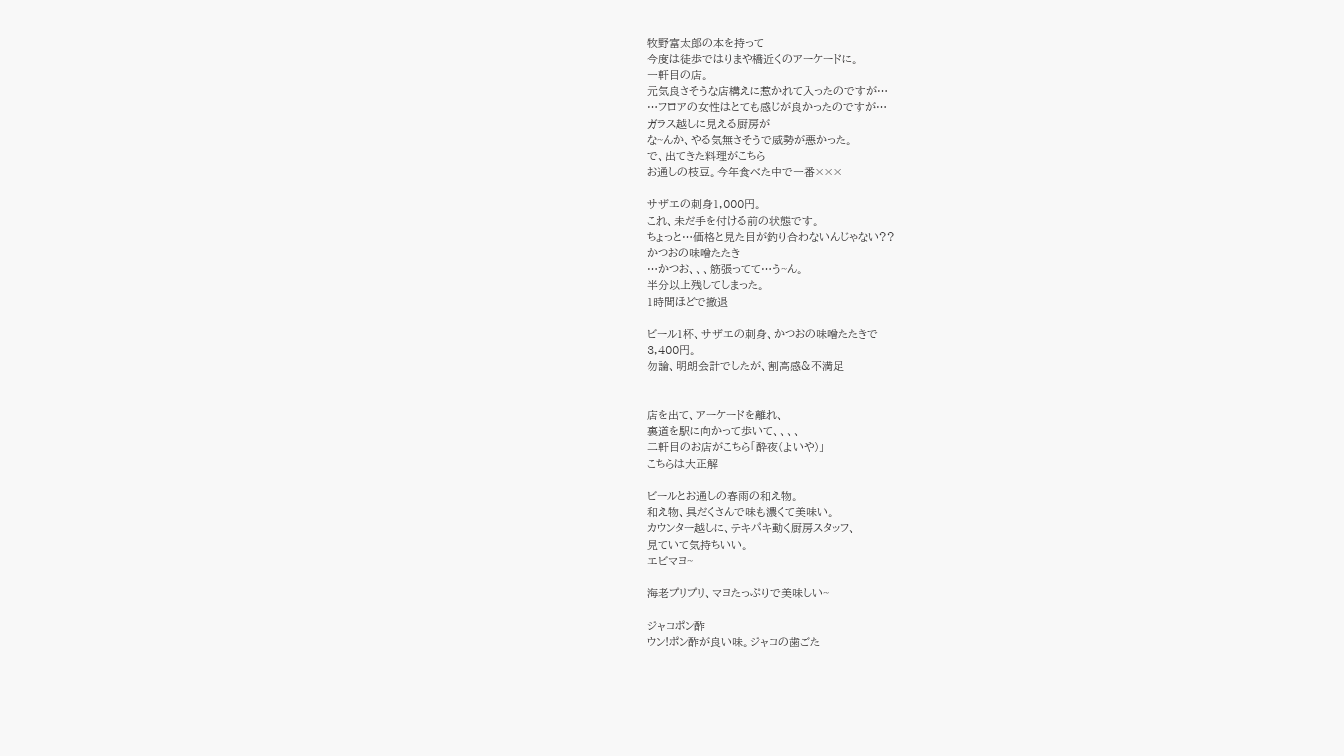牧野富太郎の本を持って
今度は徒歩ではりまや橋近くのアーケードに。
一軒目の店。
元気良さそうな店構えに惹かれて入ったのですが…
…フロアの女性はとても感じが良かったのですが…
ガラス越しに見える厨房が
な~んか、やる気無さそうで威勢が悪かった。
で、出てきた料理がこちら
お通しの枝豆。今年食べた中で一番×××

サザエの刺身1,000円。
これ、未だ手を付ける前の状態です。
ちょっと…価格と見た目が釣り合わないんじゃない??
かつおの味噌たたき
…かつお、、、筋張ってて…う~ん。
半分以上残してしまった。
1時間ほどで撤退

ビール1杯、サザエの刺身、かつおの味噌たたきで
3,400円。
勿論、明朗会計でしたが、割高感&不満足


店を出て、アーケードを離れ、
裏道を駅に向かって歩いて、、、、
二軒目のお店がこちら「酔夜(よいや)」
こちらは大正解

ビールとお通しの春雨の和え物。
和え物、具だくさんで味も濃くて美味い。
カウンター越しに、テキパキ動く厨房スタッフ、
見ていて気持ちいい。
エビマヨ~

海老プリプリ、マヨたっぷりで美味しい~

ジャコポン酢
ウン!ポン酢が良い味。ジャコの歯ごた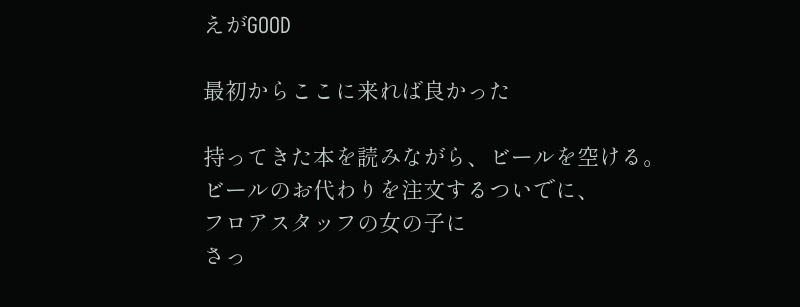えがGOOD

最初からここに来れば良かった

持ってきた本を読みながら、ビールを空ける。
ビールのお代わりを注文するついでに、
フロアスタッフの女の子に
さっ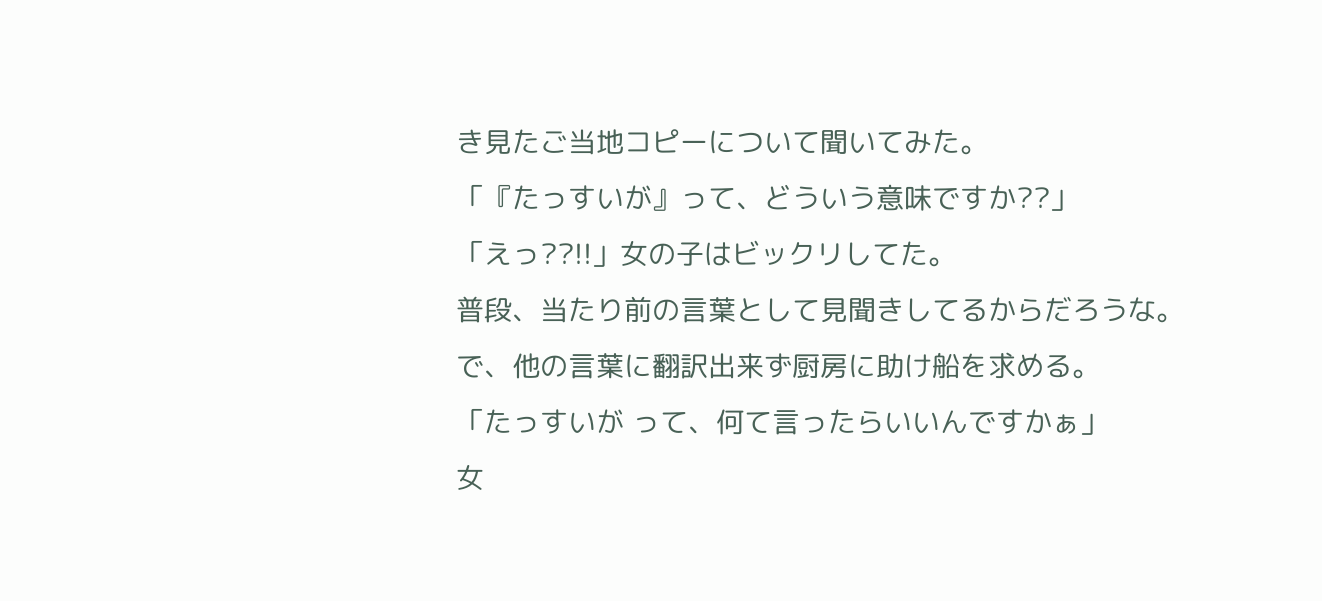き見たご当地コピーについて聞いてみた。
「『たっすいが』って、どういう意味ですか??」
「えっ??!!」女の子はビックリしてた。
普段、当たり前の言葉として見聞きしてるからだろうな。
で、他の言葉に翻訳出来ず厨房に助け船を求める。
「たっすいが って、何て言ったらいいんですかぁ」
女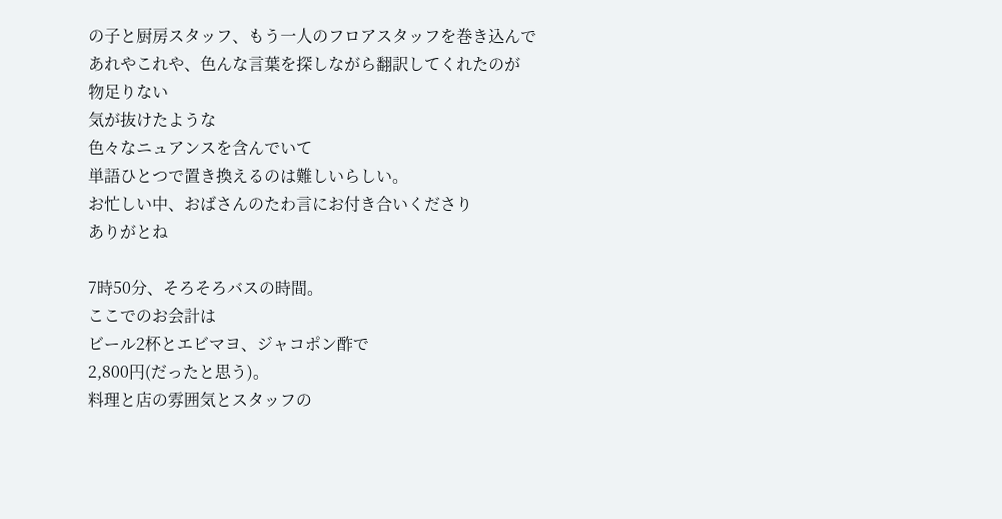の子と厨房スタッフ、もう一人のフロアスタッフを巻き込んで
あれやこれや、色んな言葉を探しながら翻訳してくれたのが
物足りない
気が抜けたような
色々なニュアンスを含んでいて
単語ひとつで置き換えるのは難しいらしい。
お忙しい中、おばさんのたわ言にお付き合いくださり
ありがとね

7時50分、そろそろバスの時間。
ここでのお会計は
ビール2杯とエビマヨ、ジャコポン酢で
2,800円(だったと思う)。
料理と店の雰囲気とスタッフの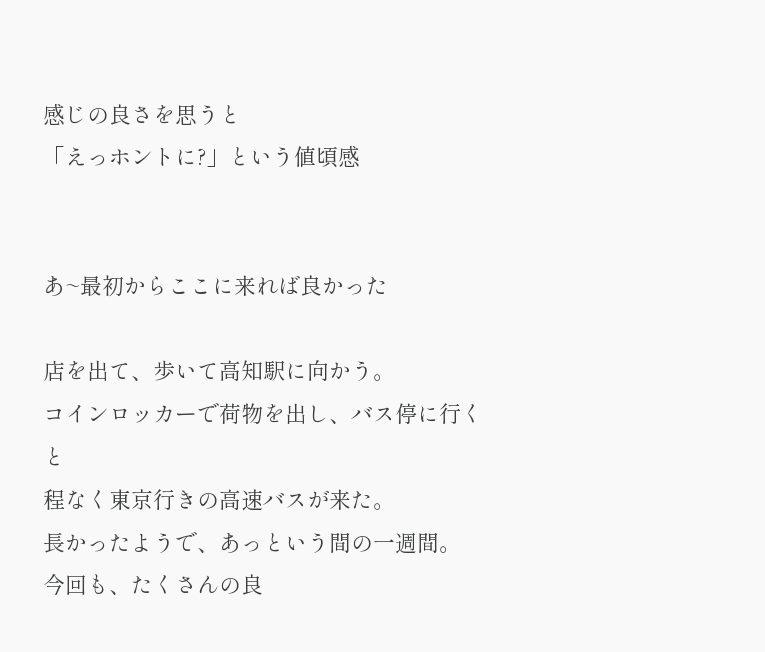感じの良さを思うと
「えっホントに?」という値頃感


あ~最初からここに来れば良かった

店を出て、歩いて高知駅に向かう。
コインロッカーで荷物を出し、バス停に行くと
程なく東京行きの高速バスが来た。
長かったようで、あっという間の一週間。
今回も、たくさんの良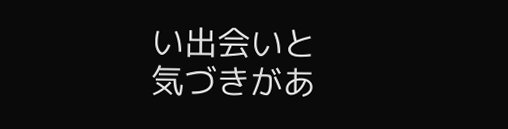い出会いと
気づきがあ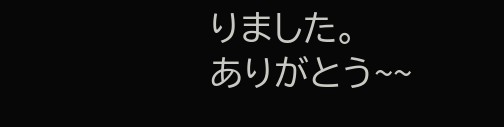りました。
ありがとう~~